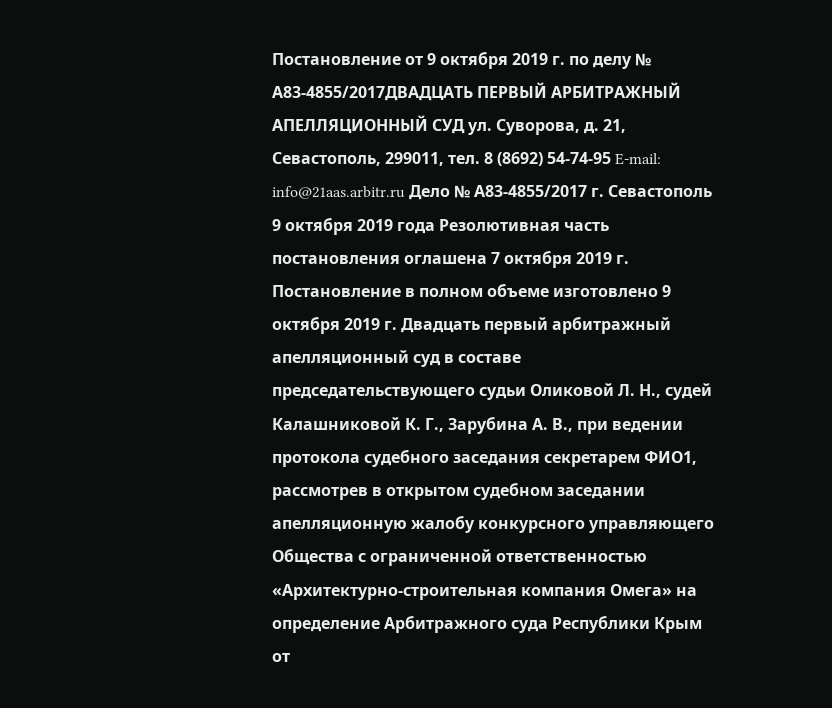Постановление от 9 октября 2019 г. по делу № А83-4855/2017ДВАДЦАТЬ ПЕРВЫЙ АРБИТРАЖНЫЙ АПЕЛЛЯЦИОННЫЙ СУД ул. Суворова, д. 21, Севастополь, 299011, тел. 8 (8692) 54-74-95 E-mail: info@21aas.arbitr.ru Дело № А83-4855/2017 г. Севастополь 9 октября 2019 года Резолютивная часть постановления оглашена 7 октября 2019 г. Постановление в полном объеме изготовлено 9 октября 2019 г. Двадцать первый арбитражный апелляционный суд в составе председательствующего судьи Оликовой Л. Н., судей Калашниковой К. Г., Зарубина А. В., при ведении протокола судебного заседания секретарем ФИО1, рассмотрев в открытом судебном заседании апелляционную жалобу конкурсного управляющего Общества с ограниченной ответственностью «Архитектурно-строительная компания Омега» на определение Арбитражного суда Республики Крым от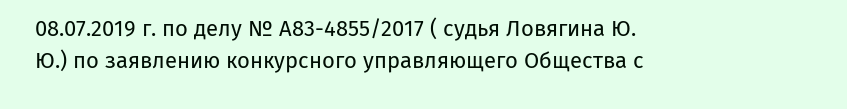08.07.2019 г. по делу № А83-4855/2017 ( судья Ловягина Ю. Ю.) по заявлению конкурсного управляющего Общества с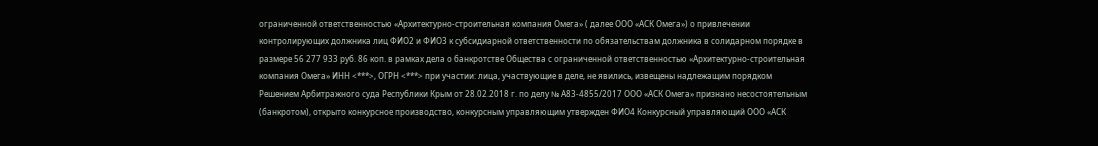ограниченной ответственностью «Архитектурно-строительная компания Омега» ( далее ООО «АСК Омега») о привлечении контролирующих должника лиц ФИО2 и ФИО3 к субсидиарной ответственности по обязательствам должника в солидарном порядке в размере 56 277 933 руб. 86 коп. в рамках дела о банкротстве Общества с ограниченной ответственностью «Архитектурно-строительная компания Омега» ИНН <***>, ОГРН <***> при участии: лица, участвующие в деле, не явились, извещены надлежащим порядком Решением Арбитражного суда Республики Крым от 28.02.2018 г. по делу № А83-4855/2017 ООО «АСК Омега» признано несостоятельным (банкротом), открыто конкурсное производство, конкурсным управляющим утвержден ФИО4 Конкурсный управляющий ООО «АСК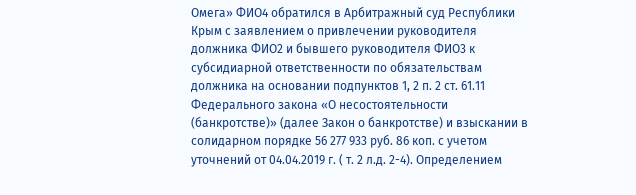Омега» ФИО4 обратился в Арбитражный суд Республики Крым с заявлением о привлечении руководителя должника ФИО2 и бывшего руководителя ФИО3 к субсидиарной ответственности по обязательствам должника на основании подпунктов 1, 2 п. 2 ст. 61.11 Федерального закона «О несостоятельности (банкротстве)» (далее Закон о банкротстве) и взыскании в солидарном порядке 56 277 933 руб. 86 коп. с учетом уточнений от 04.04.2019 г. ( т. 2 л.д. 2-4). Определением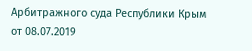Арбитражного суда Республики Крым от 08.07.2019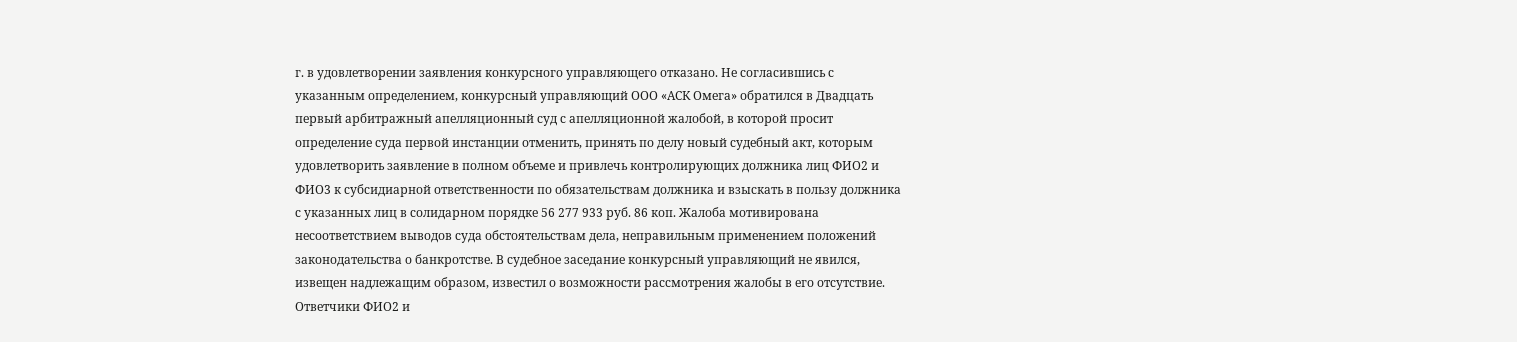г. в удовлетворении заявления конкурсного управляющего отказано. Не согласившись с указанным определением, конкурсный управляющий ООО «АСК Омега» обратился в Двадцать первый арбитражный апелляционный суд с апелляционной жалобой, в которой просит определение суда первой инстанции отменить, принять по делу новый судебный акт, которым удовлетворить заявление в полном объеме и привлечь контролирующих должника лиц ФИО2 и ФИО3 к субсидиарной ответственности по обязательствам должника и взыскать в пользу должника с указанных лиц в солидарном порядке 56 277 933 руб. 86 коп. Жалоба мотивирована несоответствием выводов суда обстоятельствам дела, неправильным применением положений законодательства о банкротстве. В судебное заседание конкурсный управляющий не явился, извещен надлежащим образом, известил о возможности рассмотрения жалобы в его отсутствие. Ответчики ФИО2 и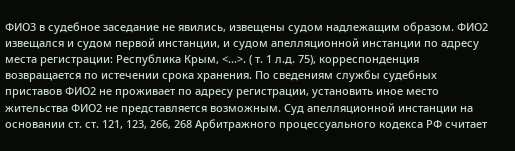ФИО3 в судебное заседание не явились, извещены судом надлежащим образом. ФИО2 извещался и судом первой инстанции, и судом апелляционной инстанции по адресу места регистрации: Республика Крым, <...>. ( т. 1 л.д. 75), корреспонденция возвращается по истечении срока хранения. По сведениям службы судебных приставов ФИО2 не проживает по адресу регистрации, установить иное место жительства ФИО2 не представляется возможным. Суд апелляционной инстанции на основании ст. ст. 121, 123, 266, 268 Арбитражного процессуального кодекса РФ считает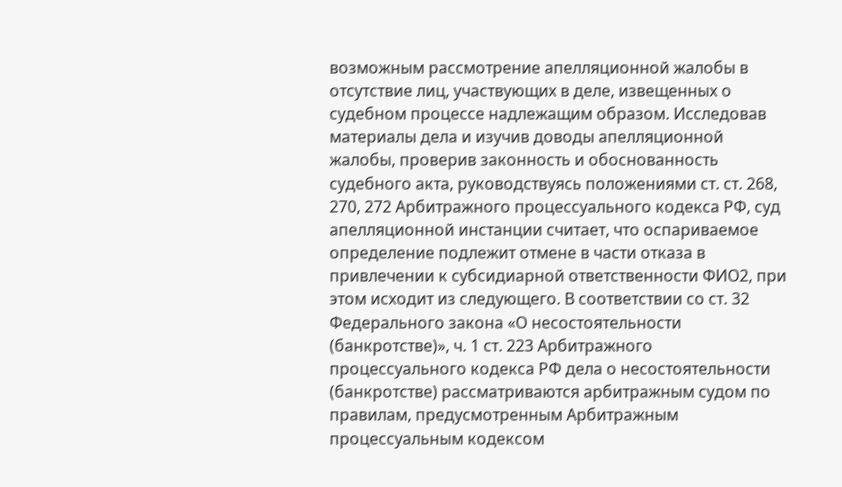возможным рассмотрение апелляционной жалобы в отсутствие лиц, участвующих в деле, извещенных о судебном процессе надлежащим образом. Исследовав материалы дела и изучив доводы апелляционной жалобы, проверив законность и обоснованность судебного акта, руководствуясь положениями ст. ст. 268, 270, 272 Арбитражного процессуального кодекса РФ, суд апелляционной инстанции считает, что оспариваемое определение подлежит отмене в части отказа в привлечении к субсидиарной ответственности ФИО2, при этом исходит из следующего. В соответствии со ст. 32 Федерального закона «О несостоятельности (банкротстве)», ч. 1 ст. 223 Арбитражного процессуального кодекса РФ дела о несостоятельности (банкротстве) рассматриваются арбитражным судом по правилам, предусмотренным Арбитражным процессуальным кодексом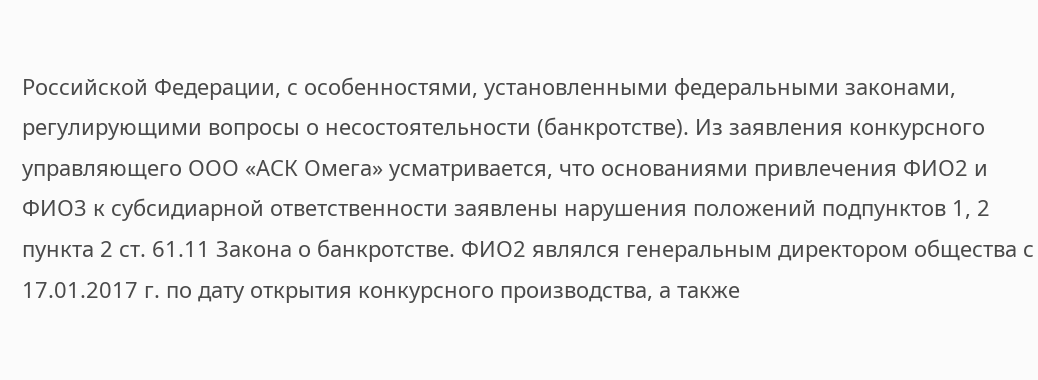Российской Федерации, с особенностями, установленными федеральными законами, регулирующими вопросы о несостоятельности (банкротстве). Из заявления конкурсного управляющего ООО «АСК Омега» усматривается, что основаниями привлечения ФИО2 и ФИО3 к субсидиарной ответственности заявлены нарушения положений подпунктов 1, 2 пункта 2 ст. 61.11 Закона о банкротстве. ФИО2 являлся генеральным директором общества с 17.01.2017 г. по дату открытия конкурсного производства, а также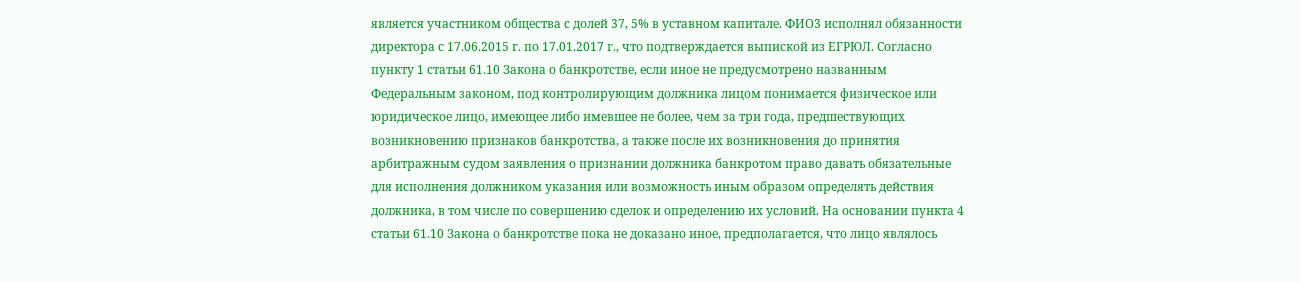является участником общества с долей 37, 5% в уставном капитале. ФИО3 исполнял обязанности директора с 17.06.2015 г. по 17.01.2017 г., что подтверждается выпиской из ЕГРЮЛ. Согласно пункту 1 статьи 61.10 Закона о банкротстве, если иное не предусмотрено названным Федеральным законом, под контролирующим должника лицом понимается физическое или юридическое лицо, имеющее либо имевшее не более, чем за три года, предшествующих возникновению признаков банкротства, а также после их возникновения до принятия арбитражным судом заявления о признании должника банкротом право давать обязательные для исполнения должником указания или возможность иным образом определять действия должника, в том числе по совершению сделок и определению их условий. На основании пункта 4 статьи 61.10 Закона о банкротстве пока не доказано иное, предполагается, что лицо являлось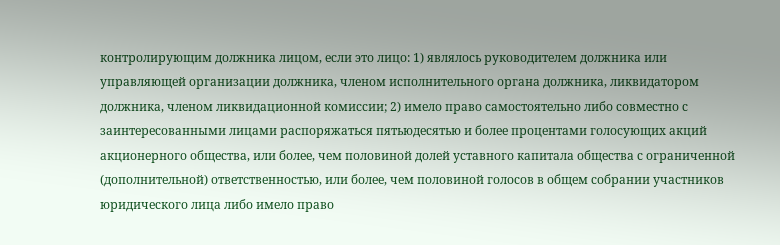контролирующим должника лицом, если это лицо: 1) являлось руководителем должника или управляющей организации должника, членом исполнительного органа должника, ликвидатором должника, членом ликвидационной комиссии; 2) имело право самостоятельно либо совместно с заинтересованными лицами распоряжаться пятьюдесятью и более процентами голосующих акций акционерного общества, или более, чем половиной долей уставного капитала общества с ограниченной (дополнительной) ответственностью, или более, чем половиной голосов в общем собрании участников юридического лица либо имело право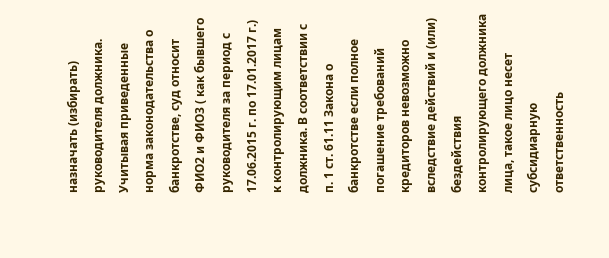назначать (избирать) руководителя должника. Учитывая приведенные норма законодательства о банкротстве, суд относит ФИО2 и ФИО3 ( как бывшего руководителя за период с 17.06.2015 г. по 17.01.2017 г.) к контролирующим лицам должника. В соответствии с п. 1 ст. 61.11 Закона о банкротстве если полное погашение требований кредиторов невозможно вследствие действий и (или) бездействия контролирующего должника лица, такое лицо несет субсидиарную ответственность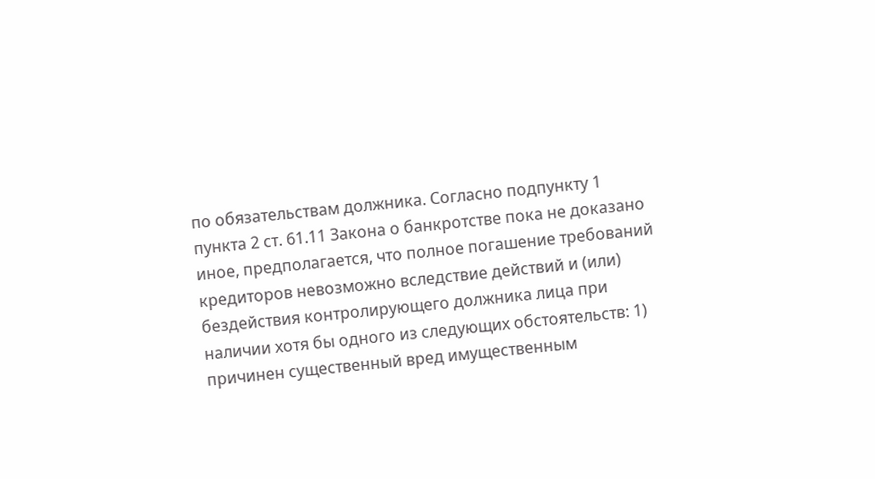по обязательствам должника. Согласно подпункту 1 пункта 2 ст. 61.11 Закона о банкротстве пока не доказано иное, предполагается, что полное погашение требований кредиторов невозможно вследствие действий и (или) бездействия контролирующего должника лица при наличии хотя бы одного из следующих обстоятельств: 1) причинен существенный вред имущественным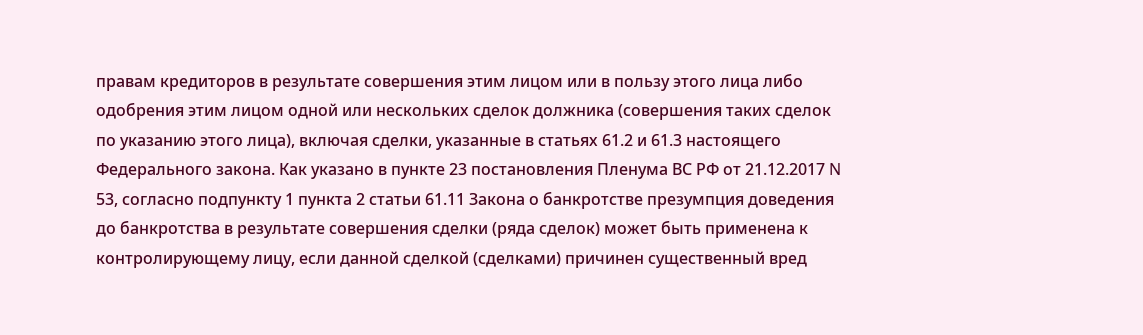правам кредиторов в результате совершения этим лицом или в пользу этого лица либо одобрения этим лицом одной или нескольких сделок должника (совершения таких сделок по указанию этого лица), включая сделки, указанные в статьях 61.2 и 61.3 настоящего Федерального закона. Как указано в пункте 23 постановления Пленума ВС РФ от 21.12.2017 N 53, согласно подпункту 1 пункта 2 статьи 61.11 Закона о банкротстве презумпция доведения до банкротства в результате совершения сделки (ряда сделок) может быть применена к контролирующему лицу, если данной сделкой (сделками) причинен существенный вред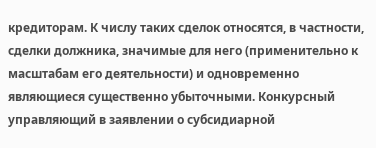кредиторам. К числу таких сделок относятся, в частности, сделки должника, значимые для него (применительно к масштабам его деятельности) и одновременно являющиеся существенно убыточными. Конкурсный управляющий в заявлении о субсидиарной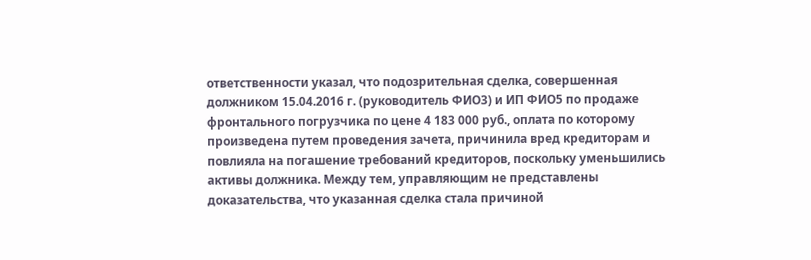ответственности указал, что подозрительная сделка, совершенная должником 15.04.2016 г. (руководитель ФИО3) и ИП ФИО5 по продаже фронтального погрузчика по цене 4 183 000 руб., оплата по которому произведена путем проведения зачета, причинила вред кредиторам и повлияла на погашение требований кредиторов, поскольку уменьшились активы должника. Между тем, управляющим не представлены доказательства, что указанная сделка стала причиной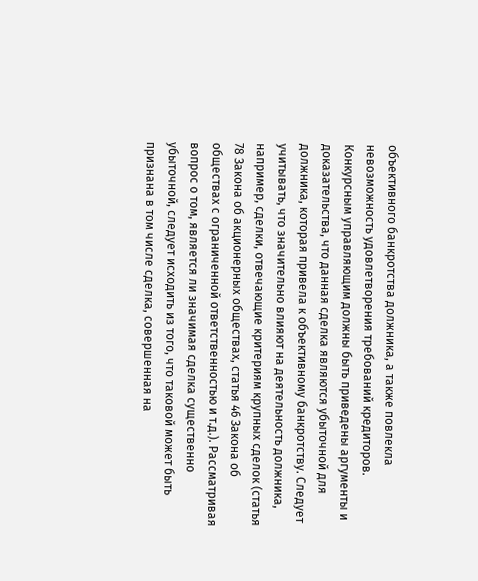объективного банкротства должника, а также повлекла невозможность удовлетворения требований кредиторов. Конкурсным управляющим должны быть приведены аргументы и доказательства, что данная сделка являются убыточной для должника, которая привела к объективному банкротству. Следует учитывать, что значительно влияют на деятельность должника, например, сделки, отвечающие критериям крупных сделок (статья 78 Закона об акционерных обществах, статья 46 Закона об обществах с ограниченной ответственностью и т.д.). Рассматривая вопрос о том, является ли значимая сделка существенно убыточной, следует исходить из того, что таковой может быть признана в том числе сделка, совершенная на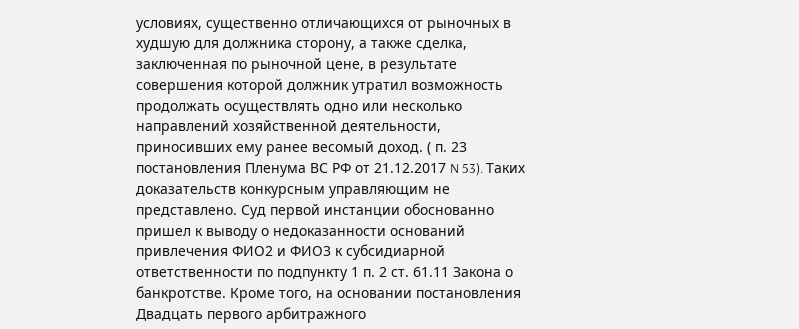условиях, существенно отличающихся от рыночных в худшую для должника сторону, а также сделка, заключенная по рыночной цене, в результате совершения которой должник утратил возможность продолжать осуществлять одно или несколько направлений хозяйственной деятельности, приносивших ему ранее весомый доход. ( п. 23 постановления Пленума ВС РФ от 21.12.2017 N 53). Таких доказательств конкурсным управляющим не представлено. Суд первой инстанции обоснованно пришел к выводу о недоказанности оснований привлечения ФИО2 и ФИО3 к субсидиарной ответственности по подпункту 1 п. 2 ст. 61.11 Закона о банкротстве. Кроме того, на основании постановления Двадцать первого арбитражного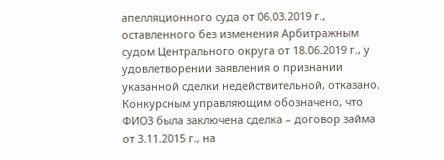апелляционного суда от 06.03.2019 г., оставленного без изменения Арбитражным судом Центрального округа от 18.06.2019 г., у удовлетворении заявления о признании указанной сделки недействительной, отказано. Конкурсным управляющим обозначено, что ФИО3 была заключена сделка – договор займа от 3.11.2015 г., на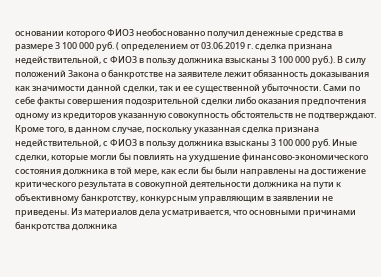основании которого ФИО3 необоснованно получил денежные средства в размере 3 100 000 руб. ( определением от 03.06.2019 г. сделка признана недействительной, с ФИО3 в пользу должника взысканы 3 100 000 руб.). В силу положений Закона о банкротстве на заявителе лежит обязанность доказывания как значимости данной сделки, так и ее существенной убыточности. Сами по себе факты совершения подозрительной сделки либо оказания предпочтения одному из кредиторов указанную совокупность обстоятельств не подтверждают. Кроме того, в данном случае, поскольку указанная сделка признана недействительной, с ФИО3 в пользу должника взысканы 3 100 000 руб. Иные сделки, которые могли бы повлиять на ухудшение финансово-экономического состояния должника в той мере, как если бы были направлены на достижение критического результата в совокупной деятельности должника на пути к объективному банкротству, конкурсным управляющим в заявлении не приведены. Из материалов дела усматривается, что основными причинами банкротства должника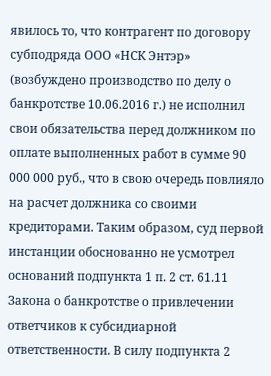явилось то, что контрагент по договору субподряда ООО «НСК Энтэр» (возбуждено производство по делу о банкротстве 10.06.2016 г.) не исполнил свои обязательства перед должником по оплате выполненных работ в сумме 90 000 000 руб., что в свою очередь повлияло на расчет должника со своими кредиторами. Таким образом, суд первой инстанции обоснованно не усмотрел оснований подпункта 1 п. 2 ст. 61.11 Закона о банкротстве о привлечении ответчиков к субсидиарной ответственности. В силу подпункта 2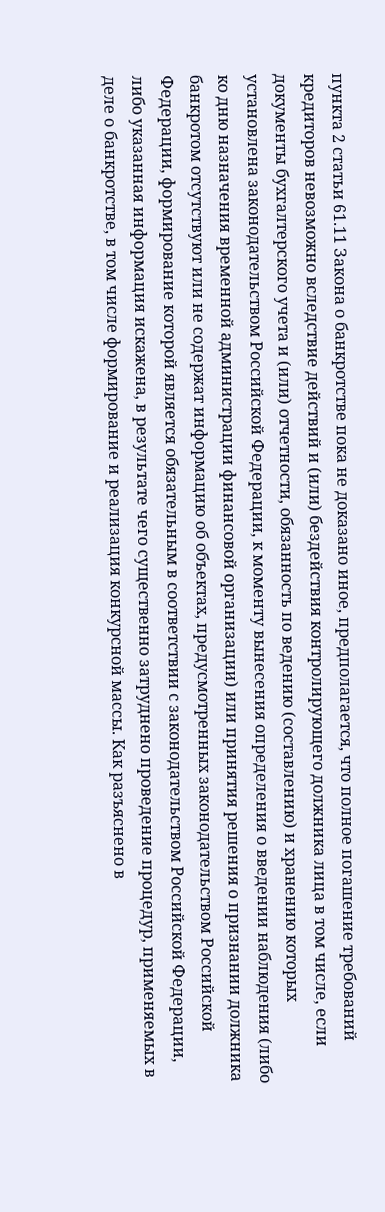пункта 2 статьи 61.11 Закона о банкротстве пока не доказано иное, предполагается, что полное погашение требований кредиторов невозможно вследствие действий и (или) бездействия контролирующего должника лица в том числе, если документы бухгалтерского учета и (или) отчетности, обязанность по ведению (составлению) и хранению которых установлена законодательством Российской Федерации, к моменту вынесения определения о введении наблюдения (либо ко дню назначения временной администрации финансовой организации) или принятия решения о признании должника банкротом отсутствуют или не содержат информацию об объектах, предусмотренных законодательством Российской Федерации, формирование которой является обязательным в соответствии с законодательством Российской Федерации, либо указанная информация искажена, в результате чего существенно затруднено проведение процедур, применяемых в деле о банкротстве, в том числе формирование и реализация конкурсной массы. Как разъяснено в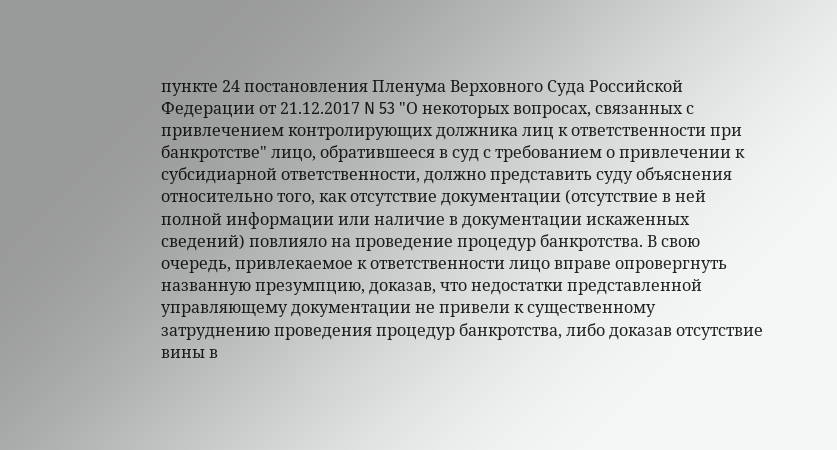пункте 24 постановления Пленума Верховного Суда Российской Федерации от 21.12.2017 N 53 "О некоторых вопросах, связанных с привлечением контролирующих должника лиц к ответственности при банкротстве" лицо, обратившееся в суд с требованием о привлечении к субсидиарной ответственности, должно представить суду объяснения относительно того, как отсутствие документации (отсутствие в ней полной информации или наличие в документации искаженных сведений) повлияло на проведение процедур банкротства. В свою очередь, привлекаемое к ответственности лицо вправе опровергнуть названную презумпцию, доказав, что недостатки представленной управляющему документации не привели к существенному затруднению проведения процедур банкротства, либо доказав отсутствие вины в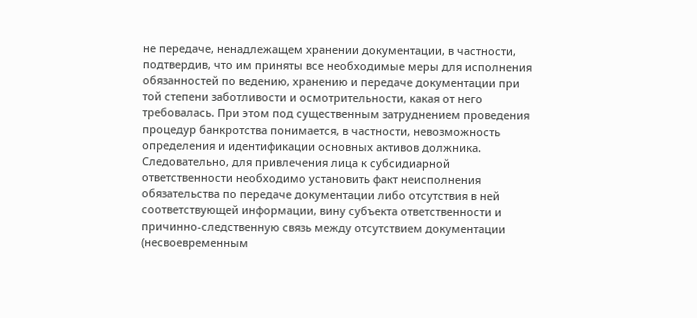не передаче, ненадлежащем хранении документации, в частности, подтвердив, что им приняты все необходимые меры для исполнения обязанностей по ведению, хранению и передаче документации при той степени заботливости и осмотрительности, какая от него требовалась. При этом под существенным затруднением проведения процедур банкротства понимается, в частности, невозможность определения и идентификации основных активов должника. Следовательно, для привлечения лица к субсидиарной ответственности необходимо установить факт неисполнения обязательства по передаче документации либо отсутствия в ней соответствующей информации, вину субъекта ответственности и причинно-следственную связь между отсутствием документации (несвоевременным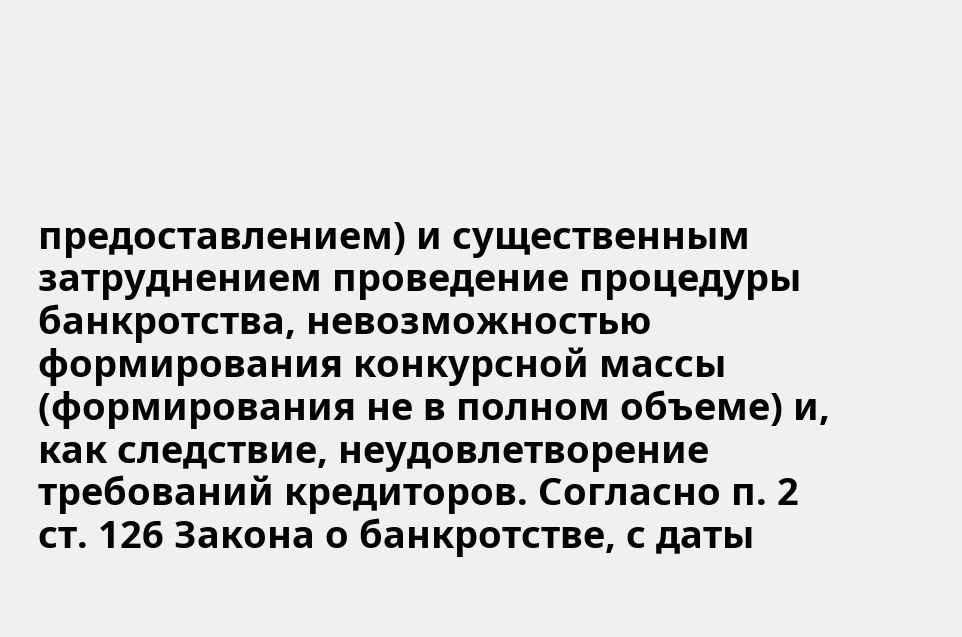предоставлением) и существенным затруднением проведение процедуры банкротства, невозможностью формирования конкурсной массы (формирования не в полном объеме) и, как следствие, неудовлетворение требований кредиторов. Согласно п. 2 ст. 126 Закона о банкротстве, с даты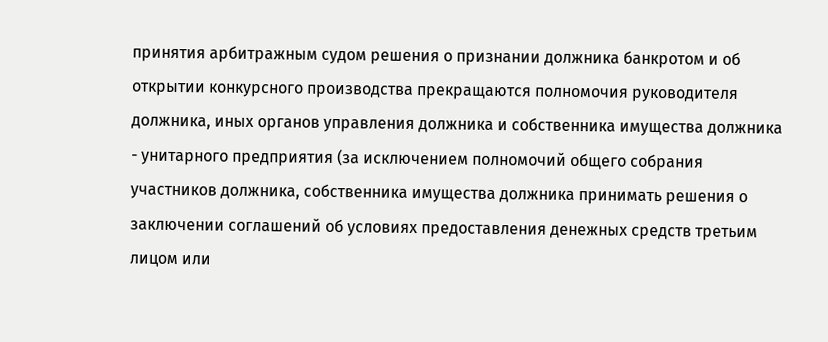принятия арбитражным судом решения о признании должника банкротом и об открытии конкурсного производства прекращаются полномочия руководителя должника, иных органов управления должника и собственника имущества должника - унитарного предприятия (за исключением полномочий общего собрания участников должника, собственника имущества должника принимать решения о заключении соглашений об условиях предоставления денежных средств третьим лицом или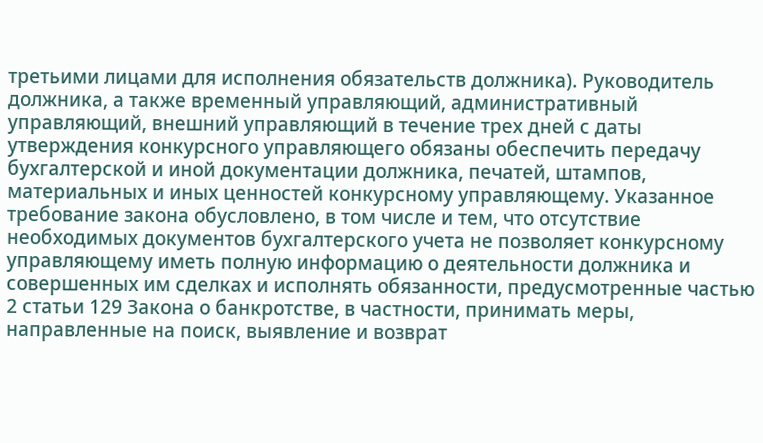третьими лицами для исполнения обязательств должника). Руководитель должника, а также временный управляющий, административный управляющий, внешний управляющий в течение трех дней с даты утверждения конкурсного управляющего обязаны обеспечить передачу бухгалтерской и иной документации должника, печатей, штампов, материальных и иных ценностей конкурсному управляющему. Указанное требование закона обусловлено, в том числе и тем, что отсутствие необходимых документов бухгалтерского учета не позволяет конкурсному управляющему иметь полную информацию о деятельности должника и совершенных им сделках и исполнять обязанности, предусмотренные частью 2 статьи 129 Закона о банкротстве, в частности, принимать меры, направленные на поиск, выявление и возврат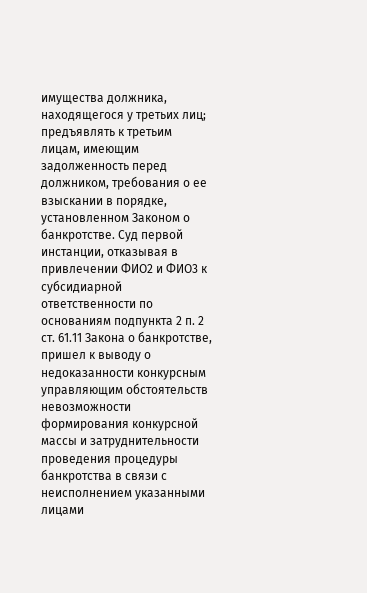имущества должника, находящегося у третьих лиц; предъявлять к третьим лицам, имеющим задолженность перед должником, требования о ее взыскании в порядке, установленном Законом о банкротстве. Суд первой инстанции, отказывая в привлечении ФИО2 и ФИО3 к субсидиарной ответственности по основаниям подпункта 2 п. 2 ст. 61.11 Закона о банкротстве, пришел к выводу о недоказанности конкурсным управляющим обстоятельств невозможности формирования конкурсной массы и затруднительности проведения процедуры банкротства в связи с неисполнением указанными лицами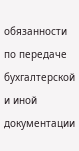обязанности по передаче бухгалтерской и иной документации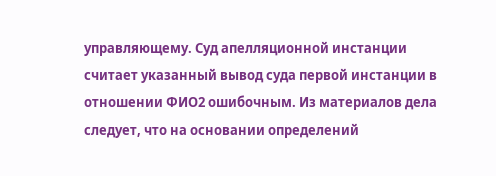управляющему. Суд апелляционной инстанции считает указанный вывод суда первой инстанции в отношении ФИО2 ошибочным. Из материалов дела следует, что на основании определений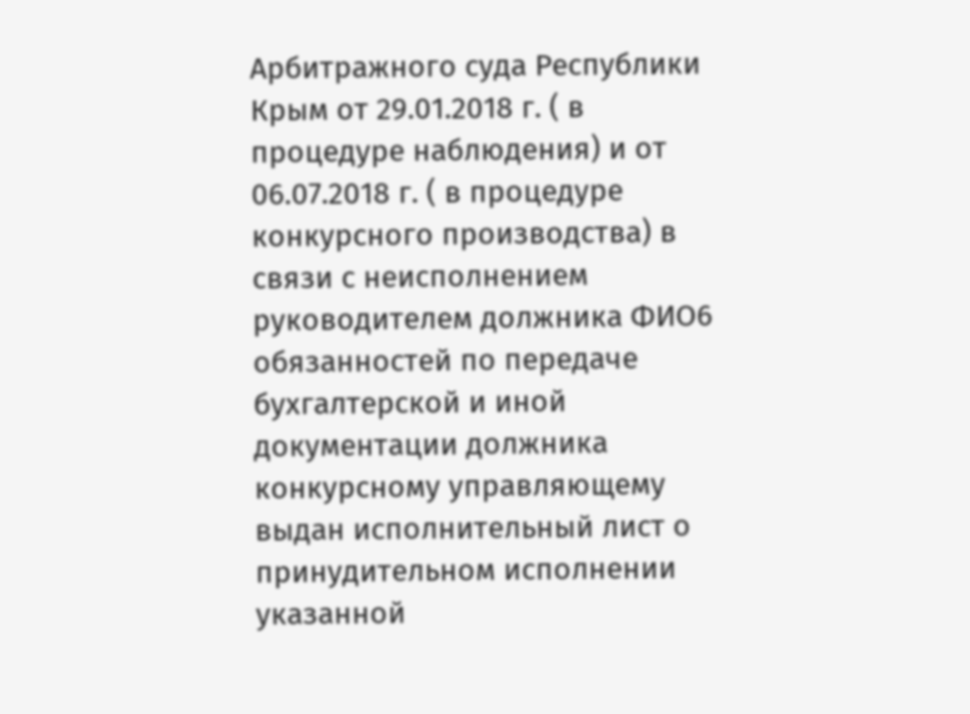Арбитражного суда Республики Крым от 29.01.2018 г. ( в процедуре наблюдения) и от 06.07.2018 г. ( в процедуре конкурсного производства) в связи с неисполнением руководителем должника ФИО6 обязанностей по передаче бухгалтерской и иной документации должника конкурсному управляющему выдан исполнительный лист о принудительном исполнении указанной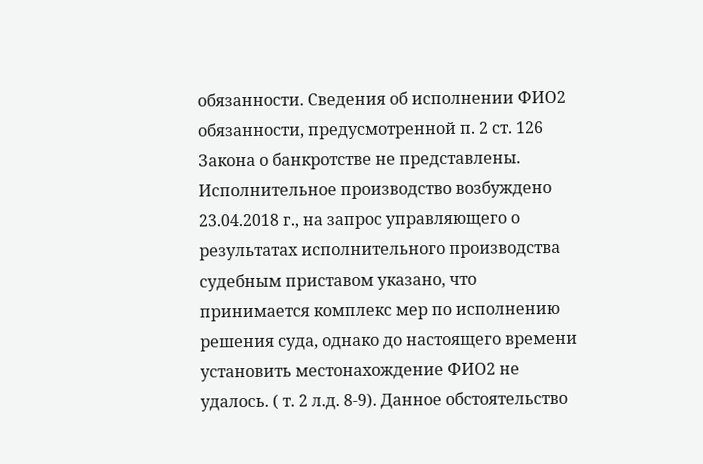обязанности. Сведения об исполнении ФИО2 обязанности, предусмотренной п. 2 ст. 126 Закона о банкротстве не представлены. Исполнительное производство возбуждено 23.04.2018 г., на запрос управляющего о результатах исполнительного производства судебным приставом указано, что принимается комплекс мер по исполнению решения суда, однако до настоящего времени установить местонахождение ФИО2 не удалось. ( т. 2 л.д. 8-9). Данное обстоятельство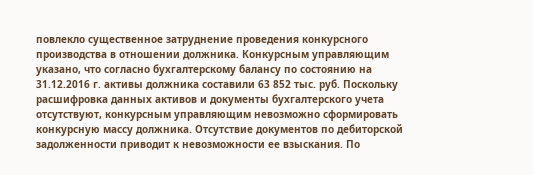повлекло существенное затруднение проведения конкурсного производства в отношении должника. Конкурсным управляющим указано, что согласно бухгалтерскому балансу по состоянию на 31.12.2016 г. активы должника составили 63 852 тыс. руб. Поскольку расшифровка данных активов и документы бухгалтерского учета отсутствуют, конкурсным управляющим невозможно сформировать конкурсную массу должника. Отсутствие документов по дебиторской задолженности приводит к невозможности ее взыскания. По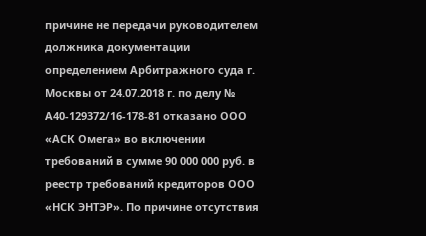причине не передачи руководителем должника документации определением Арбитражного суда г. Москвы от 24.07.2018 г. по делу № А40-129372/16-178-81 отказано ООО «АСК Омега» во включении требований в сумме 90 000 000 руб. в реестр требований кредиторов ООО «НСК ЭНТЭР». По причине отсутствия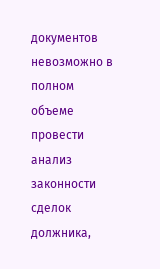документов невозможно в полном объеме провести анализ законности сделок должника,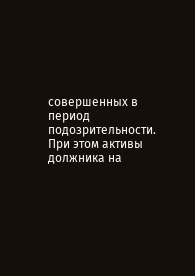совершенных в период подозрительности. При этом активы должника на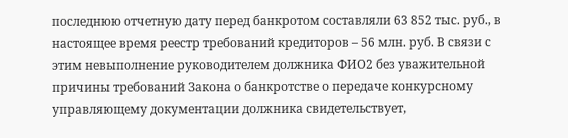последнюю отчетную дату перед банкротом составляли 63 852 тыс. руб., в настоящее время реестр требований кредиторов – 56 млн. руб. В связи с этим невыполнение руководителем должника ФИО2 без уважительной причины требований Закона о банкротстве о передаче конкурсному управляющему документации должника свидетельствует,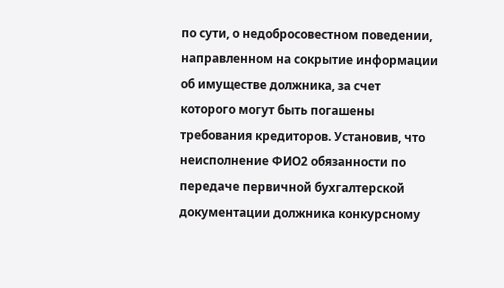по сути, о недобросовестном поведении, направленном на сокрытие информации об имуществе должника, за счет которого могут быть погашены требования кредиторов. Установив, что неисполнение ФИО2 обязанности по передаче первичной бухгалтерской документации должника конкурсному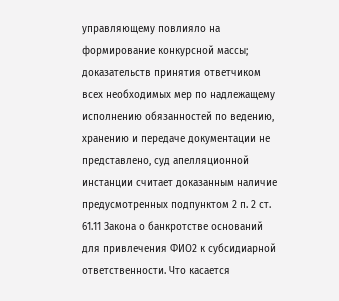управляющему повлияло на формирование конкурсной массы; доказательств принятия ответчиком всех необходимых мер по надлежащему исполнению обязанностей по ведению, хранению и передаче документации не представлено, суд апелляционной инстанции считает доказанным наличие предусмотренных подпунктом 2 п. 2 ст. 61.11 Закона о банкротстве оснований для привлечения ФИО2 к субсидиарной ответственности. Что касается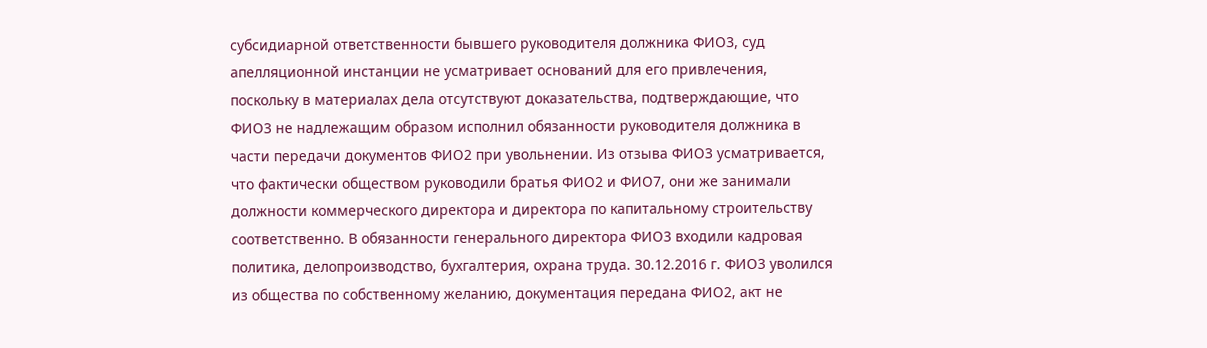субсидиарной ответственности бывшего руководителя должника ФИО3, суд апелляционной инстанции не усматривает оснований для его привлечения, поскольку в материалах дела отсутствуют доказательства, подтверждающие, что ФИО3 не надлежащим образом исполнил обязанности руководителя должника в части передачи документов ФИО2 при увольнении. Из отзыва ФИО3 усматривается, что фактически обществом руководили братья ФИО2 и ФИО7, они же занимали должности коммерческого директора и директора по капитальному строительству соответственно. В обязанности генерального директора ФИО3 входили кадровая политика, делопроизводство, бухгалтерия, охрана труда. 30.12.2016 г. ФИО3 уволился из общества по собственному желанию, документация передана ФИО2, акт не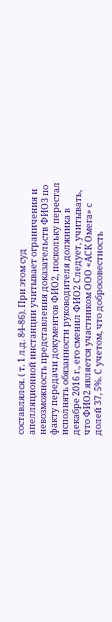составлялся. ( т. 1 л.д. 84-86). При этом суд апелляционной инстанции учитывает ограничения и невозможность представления доказательств ФИО3 по факту передачи документов ФИО2, поскольку перестал исполнять обязанности руководителя должника в декабре 2016 г., его сменил ФИО2 Следует, учитывать, что ФИО2 является участником ООО «АСК Омега» с долей 37, 5%. С учетом, что добросовестность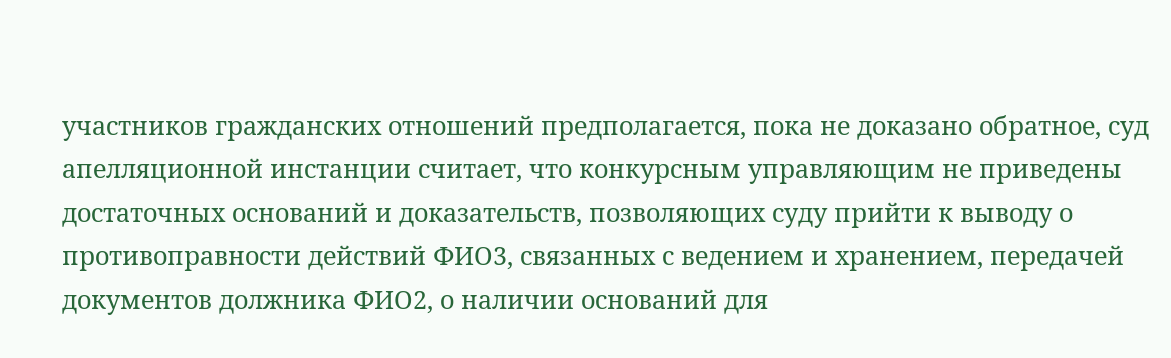участников гражданских отношений предполагается, пока не доказано обратное, суд апелляционной инстанции считает, что конкурсным управляющим не приведены достаточных оснований и доказательств, позволяющих суду прийти к выводу о противоправности действий ФИО3, связанных с ведением и хранением, передачей документов должника ФИО2, о наличии оснований для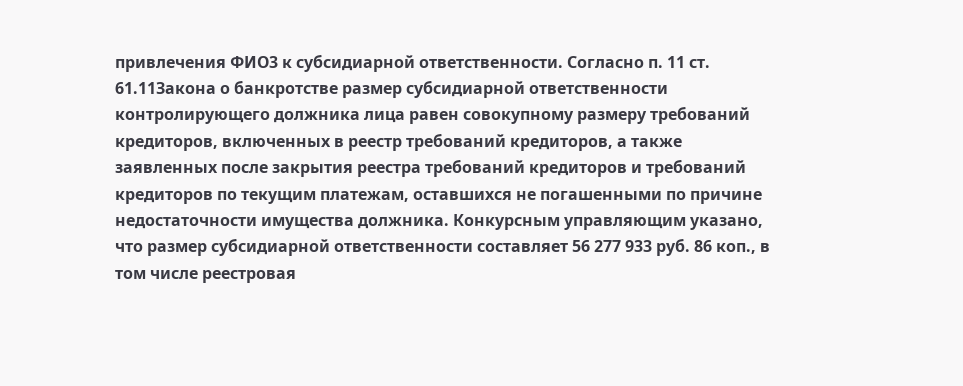привлечения ФИО3 к субсидиарной ответственности. Согласно п. 11 ст. 61.11Закона о банкротстве размер субсидиарной ответственности контролирующего должника лица равен совокупному размеру требований кредиторов, включенных в реестр требований кредиторов, а также заявленных после закрытия реестра требований кредиторов и требований кредиторов по текущим платежам, оставшихся не погашенными по причине недостаточности имущества должника. Конкурсным управляющим указано, что размер субсидиарной ответственности составляет 56 277 933 руб. 86 коп., в том числе реестровая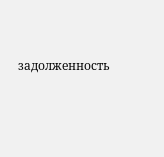задолженность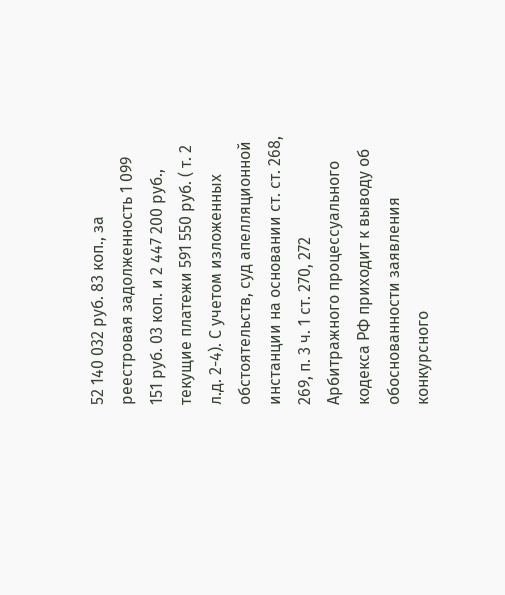52 140 032 руб. 83 коп., за реестровая задолженность 1 099 151 руб. 03 коп. и 2 447 200 руб., текущие платежи 591 550 руб. ( т. 2 л.д. 2-4). С учетом изложенных обстоятельств, суд апелляционной инстанции на основании ст. ст. 268, 269, п. 3 ч. 1 ст. 270, 272 Арбитражного процессуального кодекса РФ приходит к выводу об обоснованности заявления конкурсного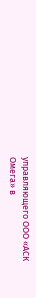управляющего ООО «АСК Омега» в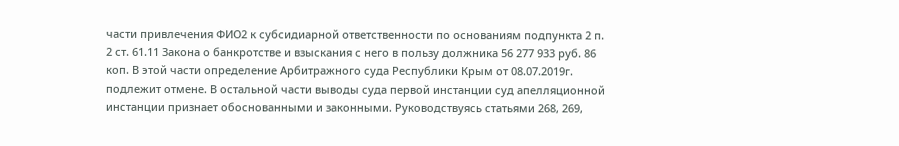части привлечения ФИО2 к субсидиарной ответственности по основаниям подпункта 2 п. 2 ст. 61.11 Закона о банкротстве и взыскания с него в пользу должника 56 277 933 руб. 86 коп. В этой части определение Арбитражного суда Республики Крым от 08.07.2019г. подлежит отмене. В остальной части выводы суда первой инстанции суд апелляционной инстанции признает обоснованными и законными. Руководствуясь статьями 268, 269,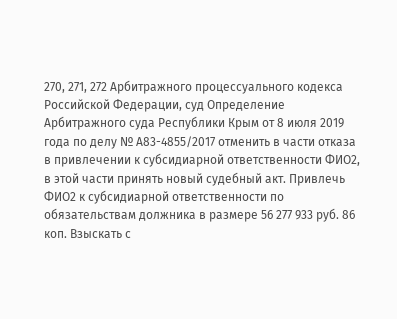270, 271, 272 Арбитражного процессуального кодекса Российской Федерации, суд Определение Арбитражного суда Республики Крым от 8 июля 2019 года по делу № А83-4855/2017 отменить в части отказа в привлечении к субсидиарной ответственности ФИО2, в этой части принять новый судебный акт. Привлечь ФИО2 к субсидиарной ответственности по обязательствам должника в размере 56 277 933 руб. 86 коп. Взыскать с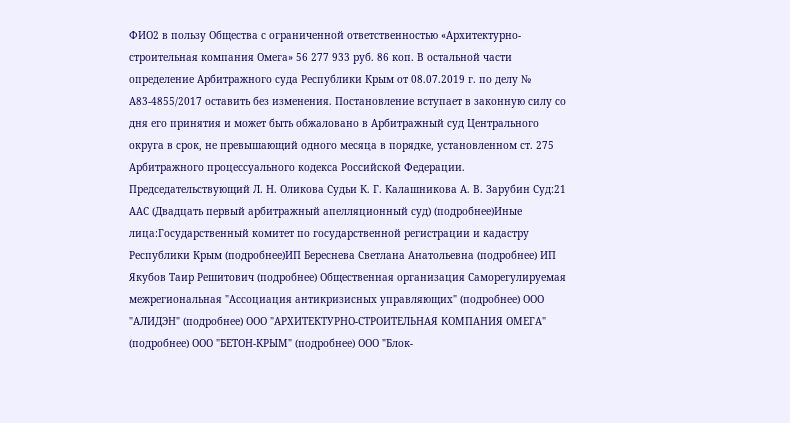ФИО2 в пользу Общества с ограниченной ответственностью «Архитектурно-строительная компания Омега» 56 277 933 руб. 86 коп. В остальной части определение Арбитражного суда Республики Крым от 08.07.2019 г. по делу № А83-4855/2017 оставить без изменения. Постановление вступает в законную силу со дня его принятия и может быть обжаловано в Арбитражный суд Центрального округа в срок, не превышающий одного месяца в порядке, установленном ст. 275 Арбитражного процессуального кодекса Российской Федерации. Председательствующий Л. Н. Оликова Судьи К. Г. Калашникова А. В. Зарубин Суд:21 ААС (Двадцать первый арбитражный апелляционный суд) (подробнее)Иные лица:Государственный комитет по государственной регистрации и кадастру Республики Крым (подробнее)ИП Береснева Светлана Анатольевна (подробнее) ИП Якубов Таир Решитович (подробнее) Общественная организация Саморегулируемая межрегиональная "Ассоциация антикризисных управляющих" (подробнее) ООО "АЛИДЭН" (подробнее) ООО "АРХИТЕКТУРНО-СТРОИТЕЛЬНАЯ КОМПАНИЯ ОМЕГА" (подробнее) ООО "БЕТОН-КРЫМ" (подробнее) ООО "Блок-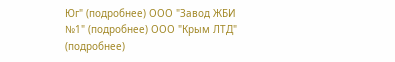Юг" (подробнее) ООО "Завод ЖБИ №1" (подробнее) ООО "Крым ЛТД" (подробнее)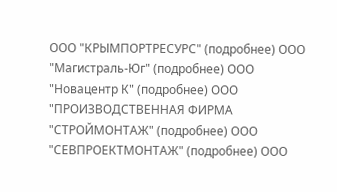ООО "КРЫМПОРТРЕСУРС" (подробнее) ООО "Магистраль-Юг" (подробнее) ООО "Новацентр К" (подробнее) ООО "ПРОИЗВОДСТВЕННАЯ ФИРМА "СТРОЙМОНТАЖ" (подробнее) ООО "СЕВПРОЕКТМОНТАЖ" (подробнее) ООО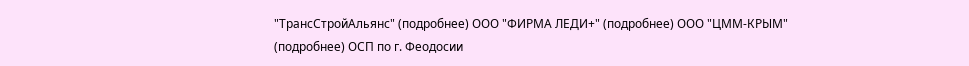"ТрансСтройАльянс" (подробнее) ООО "ФИРМА ЛЕДИ+" (подробнее) ООО "ЦММ-КРЫМ" (подробнее) ОСП по г. Феодосии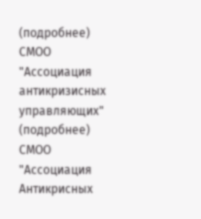(подробнее) СМОО "Ассоциация антикризисных управляющих" (подробнее) СМОО "Ассоциация Антикрисных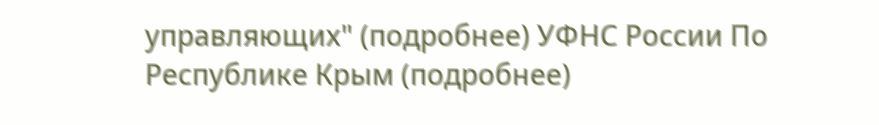управляющих" (подробнее) УФНС России По Республике Крым (подробнее)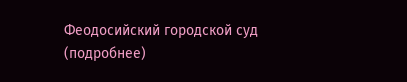Феодосийский городской суд (подробнее)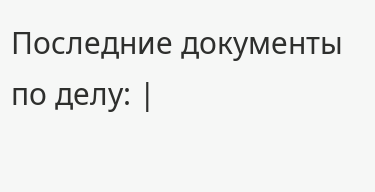Последние документы по делу: |